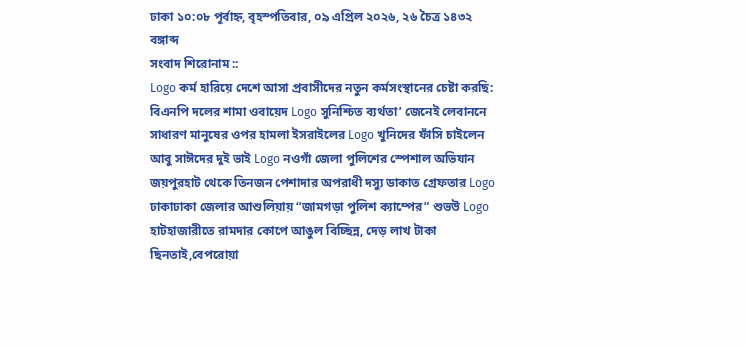ঢাকা ১০:০৮ পূর্বাহ্ন, বৃহস্পতিবার, ০৯ এপ্রিল ২০২৬, ২৬ চৈত্র ১৪৩২ বঙ্গাব্দ
সংবাদ শিরোনাম ::
Logo কর্ম হারিয়ে দেশে আসা প্রবাসীদের নতুন কর্মসংস্থানের চেষ্টা করছি: বিএনপি দলের শামা ওবায়েদ Logo সুনিশ্চিত ব্যর্থতা’ জেনেই লেবাননে সাধারণ মানুষের ওপর হামলা ইসরাইলের Logo খুনিদের ফাঁসি চাইলেন আবু সাঈদের দুই ভাই Logo নওগাঁ জেলা পুলিশের স্পেশাল অভিযান জয়পুরহাট থেকে তিনজন পেশাদার অপরাধী দস্যু ডাকাত গ্রেফতার Logo ঢাকাঢাকা জেলার আশুলিয়ায় “জামগড়া পুলিশ ক্যাম্পের” শুভউ Logo হাটহাজারীতে রামদার কোপে আঙুল বিচ্ছিন্ন, দেড় লাখ টাকা ছিনতাই,বেপরোয়া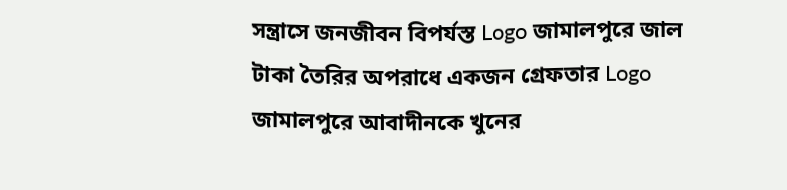সন্ত্রাসে জনজীবন বিপর্যস্ত Logo জামালপুরে জাল টাকা তৈরির অপরাধে একজন গ্রেফতার Logo জামালপুরে আবাদীনকে খুনের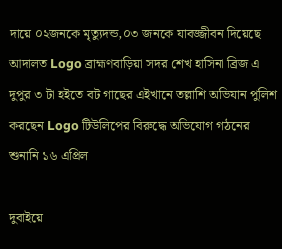দায়ে ০২জনকে মৃত্যুদন্ড,০৩ জনকে যাবজ্জীবন দিয়েছে আদালত Logo ব্রাহ্মণবাড়িয়া সদর শেখ হাসিনা ব্রিজ এ দুপুর ৩ টা হইতে বট গাছের এইখানে তল্লাশি অভিযান পুলিশ করছেন Logo টিউলিপের বিরুদ্ধে অভিযোগ গঠনের শুনানি ১৬ এপ্রিল

দুবাইয়ে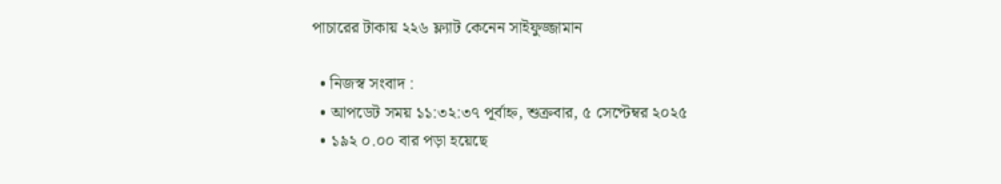পাচারের টাকায় ২২৬ ফ্ল্যাট কেনেন সাইফুজ্জামান

  • নিজস্ব সংবাদ :
  • আপডেট সময় ১১:৩২:৩৭ পূর্বাহ্ন, শুক্রবার, ৫ সেপ্টেম্বর ২০২৫
  • ১৯২ ০.০০ বার পড়া হয়েছে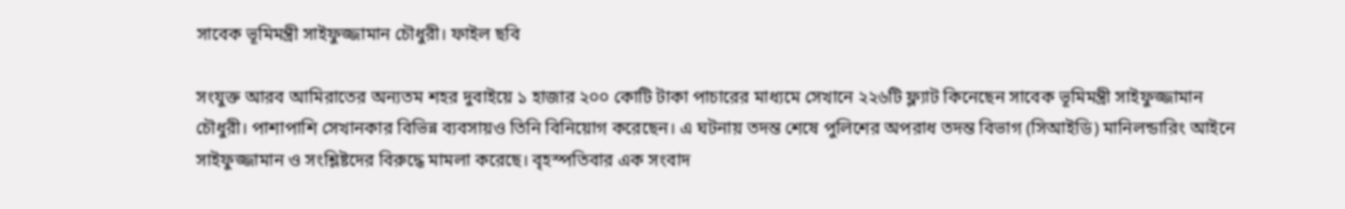সাবেক ভূমিমন্ত্রী সাইফুজ্জামান চৌধুরী। ফাইল ছবি

সংযুক্ত আরব আমিরাতের অন্যতম শহর দুবাইয়ে ১ হাজার ২০০ কোটি টাকা পাচারের মাধ্যমে সেখানে ২২৬টি ফ্ল্যাট কিনেছেন সাবেক ভূমিমন্ত্রী সাইফুজ্জামান চৌধুরী। পাশাপাশি সেখানকার বিভিন্ন ব্যবসায়ও তিনি বিনিয়োগ করেছেন। এ ঘটনায় তদন্ত শেষে পুলিশের অপরাধ তদন্ত বিভাগ (সিআইডি) মানিলন্ডারিং আইনে সাইফুজ্জামান ও সংশ্লিষ্টদের বিরুদ্ধে মামলা করেছে। বৃহস্পতিবার এক সংবাদ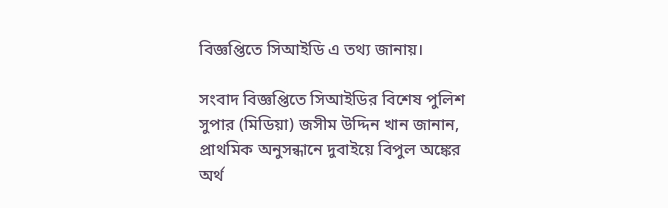বিজ্ঞপ্তিতে সিআইডি এ তথ্য জানায়।

সংবাদ বিজ্ঞপ্তিতে সিআইডির বিশেষ পুলিশ সুপার (মিডিয়া) জসীম উদ্দিন খান জানান, প্রাথমিক অনুসন্ধানে দুবাইয়ে বিপুল অঙ্কের অর্থ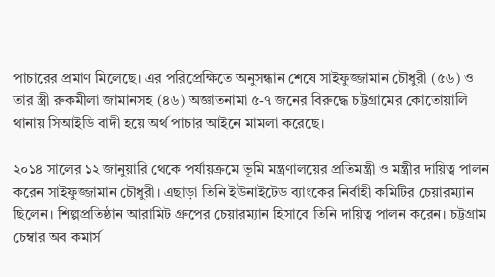পাচারের প্রমাণ মিলেছে। এর পরিপ্রেক্ষিতে অনুসন্ধান শেষে সাইফুজ্জামান চৌধুরী (৫৬) ও তার স্ত্রী রুকমীলা জামানসহ (৪৬) অজ্ঞাতনামা ৫-৭ জনের বিরুদ্ধে চট্টগ্রামের কোতোয়ালি থানায় সিআইডি বাদী হয়ে অর্থ পাচার আইনে মামলা করেছে।

২০১৪ সালের ১২ জানুয়ারি থেকে পর্যায়ক্রমে ভূমি মন্ত্রণালয়ের প্রতিমন্ত্রী ও মন্ত্রীর দায়িত্ব পালন করেন সাইফুজ্জামান চৌধুরী। এছাড়া তিনি ইউনাইটেড ব্যাংকের নির্বাহী কমিটির চেয়ারম্যান ছিলেন। শিল্পপ্রতিষ্ঠান আরামিট গ্রুপের চেয়ারম্যান হিসাবে তিনি দায়িত্ব পালন করেন। চট্টগ্রাম চেম্বার অব কমার্স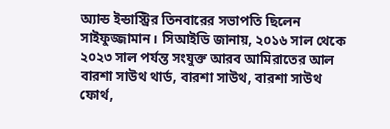অ্যান্ড ইন্ডাস্ট্রির তিনবারের সভাপতি ছিলেন সাইফুজ্জামান। সিআইডি জানায়, ২০১৬ সাল থেকে ২০২৩ সাল পর্যন্ত সংযুক্ত আরব আমিরাতের আল বারশা সাউথ থার্ড, বারশা সাউথ, বারশা সাউথ ফোর্থ,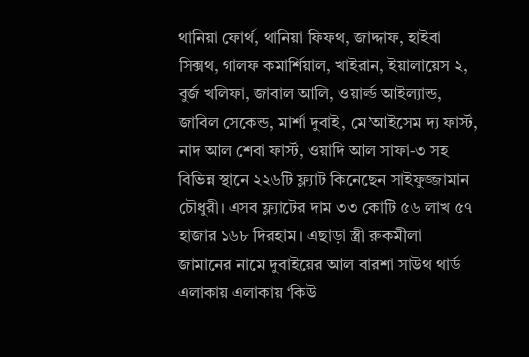থানিয়া ফোর্থ, থানিয়া ফিফথ, জাদ্দাফ, হাইবা সিক্সথ, গালফ কমার্শিয়াল, খাইরান, ইয়ালায়েস ২, বুর্জ খলিফা, জাবাল আলি, ওয়ার্ল্ড আইল্যান্ড, জাবিল সেকেন্ড, মার্শা দুবাই, মে’আইসেম দ্য ফার্স্ট, নাদ আল শেবা ফার্স্ট, ওয়াদি আল সাফা-৩ সহ বিভিন্ন স্থানে ২২৬টি ফ্ল্যাট কিনেছেন সাইফুজ্জামান চৌধুরী। এসব ফ্ল্যাটের দাম ৩৩ কোটি ৫৬ লাখ ৫৭ হাজার ১৬৮ দিরহাম। এছাড়া স্ত্রী রুকমীলা জামানের নামে দুবাইয়ের আল বারশা সাউথ থার্ড এলাকায় এলাকায় ‘কিউ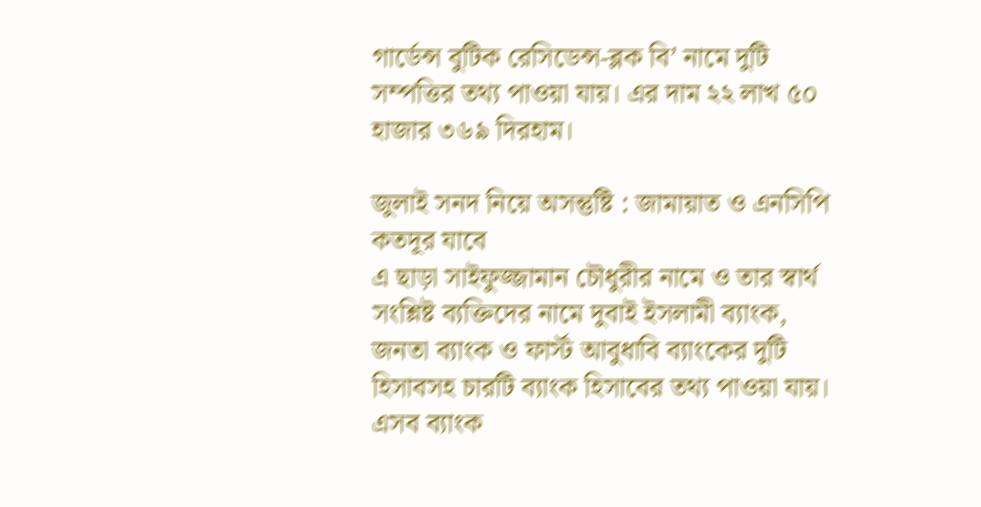গার্ডেন্স বুটিক রেসিডেন্স-ব্লক বি’ নামে দুটি সম্পত্তির তথ্য পাওয়া যায়। এর দাম ২২ লাখ ৫০ হাজার ৩৬৯ দিরহাম।

জুলাই সনদ নিয়ে অসন্তুষ্টি : জামায়াত ও এনসিপি কতদূর যাবে
এ ছাড়া সাইফুজ্জামান চৌধুরীর নামে ও তার স্বার্থ সংশ্লিষ্ট ব্যক্তিদের নামে দুবাই ইসলামী ব্যাংক, জনতা ব্যাংক ও ফার্স্ট আবুধাবি ব্যাংকের দুটি হিসাবসহ চারটি ব্যাংক হিসাবের তথ্য পাওয়া যায়। এসব ব্যাংক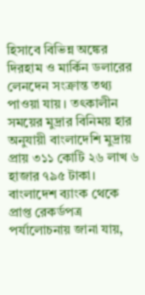হিসাবে বিভিন্ন অঙ্কের দিরহাম ও মার্কিন ডলারের লেনদেন সংক্রান্ত তথ্য পাওয়া যায়। তৎকালীন সময়ের মুদ্রার বিনিময় হার অনুযায়ী বাংলাদেশি মুদ্রায় প্রায় ৩১১ কোটি ২৬ লাখ ৬ হাজার ৭৯৫ টাকা। বাংলাদেশ ব্যাংক থেকে প্রাপ্ত রেকর্ডপত্র পর্যালোচনায় জানা যায়,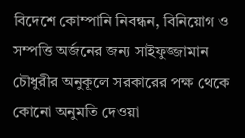বিদেশে কোম্পানি নিবন্ধন, বিনিয়োগ ও সম্পত্তি অর্জনের জন্য সাইফুজ্জামান চৌধুরীর অনুকূলে সরকারের পক্ষ থেকে কোনো অনুমতি দেওয়া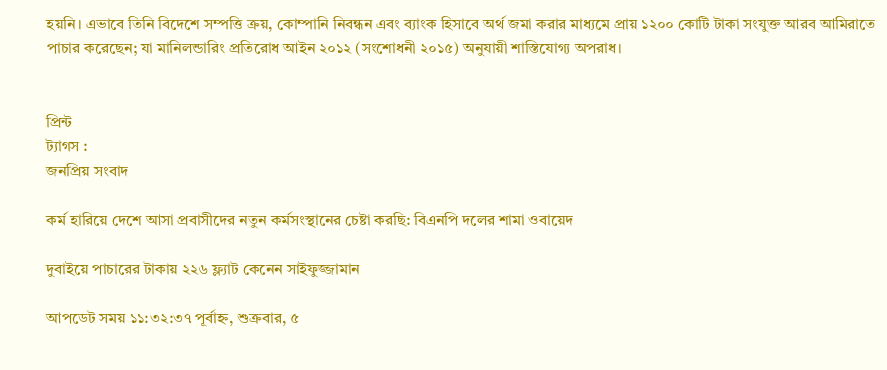হয়নি। এভাবে তিনি বিদেশে সম্পত্তি ক্রয়, কোম্পানি নিবন্ধন এবং ব্যাংক হিসাবে অর্থ জমা করার মাধ্যমে প্রায় ১২০০ কোটি টাকা সংযুক্ত আরব আমিরাতে পাচার করেছেন; যা মানিলন্ডারিং প্রতিরোধ আইন ২০১২ (সংশোধনী ২০১৫) অনুযায়ী শাস্তিযোগ্য অপরাধ।


প্রিন্ট
ট্যাগস :
জনপ্রিয় সংবাদ

কর্ম হারিয়ে দেশে আসা প্রবাসীদের নতুন কর্মসংস্থানের চেষ্টা করছি: বিএনপি দলের শামা ওবায়েদ

দুবাইয়ে পাচারের টাকায় ২২৬ ফ্ল্যাট কেনেন সাইফুজ্জামান

আপডেট সময় ১১:৩২:৩৭ পূর্বাহ্ন, শুক্রবার, ৫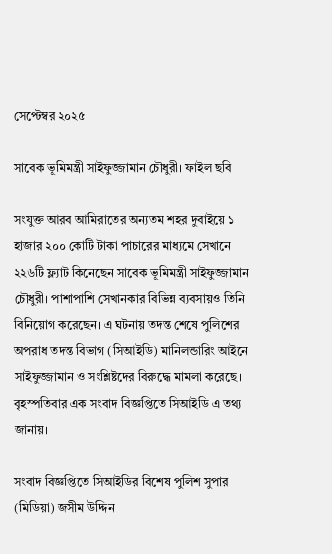সেপ্টেম্বর ২০২৫

সাবেক ভূমিমন্ত্রী সাইফুজ্জামান চৌধুরী। ফাইল ছবি

সংযুক্ত আরব আমিরাতের অন্যতম শহর দুবাইয়ে ১ হাজার ২০০ কোটি টাকা পাচারের মাধ্যমে সেখানে ২২৬টি ফ্ল্যাট কিনেছেন সাবেক ভূমিমন্ত্রী সাইফুজ্জামান চৌধুরী। পাশাপাশি সেখানকার বিভিন্ন ব্যবসায়ও তিনি বিনিয়োগ করেছেন। এ ঘটনায় তদন্ত শেষে পুলিশের অপরাধ তদন্ত বিভাগ (সিআইডি) মানিলন্ডারিং আইনে সাইফুজ্জামান ও সংশ্লিষ্টদের বিরুদ্ধে মামলা করেছে। বৃহস্পতিবার এক সংবাদ বিজ্ঞপ্তিতে সিআইডি এ তথ্য জানায়।

সংবাদ বিজ্ঞপ্তিতে সিআইডির বিশেষ পুলিশ সুপার (মিডিয়া) জসীম উদ্দিন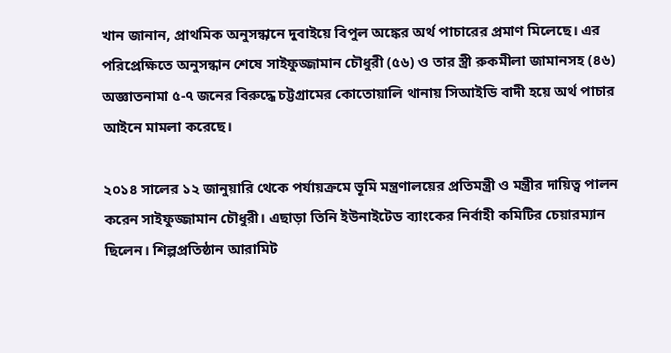খান জানান, প্রাথমিক অনুসন্ধানে দুবাইয়ে বিপুল অঙ্কের অর্থ পাচারের প্রমাণ মিলেছে। এর পরিপ্রেক্ষিতে অনুসন্ধান শেষে সাইফুজ্জামান চৌধুরী (৫৬) ও তার স্ত্রী রুকমীলা জামানসহ (৪৬) অজ্ঞাতনামা ৫-৭ জনের বিরুদ্ধে চট্টগ্রামের কোতোয়ালি থানায় সিআইডি বাদী হয়ে অর্থ পাচার আইনে মামলা করেছে।

২০১৪ সালের ১২ জানুয়ারি থেকে পর্যায়ক্রমে ভূমি মন্ত্রণালয়ের প্রতিমন্ত্রী ও মন্ত্রীর দায়িত্ব পালন করেন সাইফুজ্জামান চৌধুরী। এছাড়া তিনি ইউনাইটেড ব্যাংকের নির্বাহী কমিটির চেয়ারম্যান ছিলেন। শিল্পপ্রতিষ্ঠান আরামিট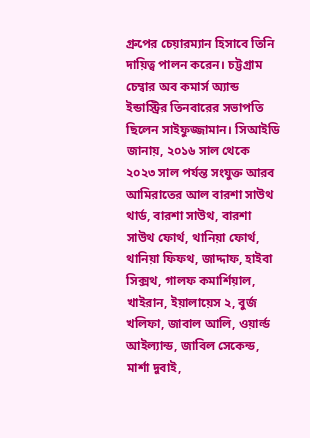গ্রুপের চেয়ারম্যান হিসাবে তিনি দায়িত্ব পালন করেন। চট্টগ্রাম চেম্বার অব কমার্স অ্যান্ড ইন্ডাস্ট্রির তিনবারের সভাপতি ছিলেন সাইফুজ্জামান। সিআইডি জানায়, ২০১৬ সাল থেকে ২০২৩ সাল পর্যন্ত সংযুক্ত আরব আমিরাতের আল বারশা সাউথ থার্ড, বারশা সাউথ, বারশা সাউথ ফোর্থ, থানিয়া ফোর্থ, থানিয়া ফিফথ, জাদ্দাফ, হাইবা সিক্সথ, গালফ কমার্শিয়াল, খাইরান, ইয়ালায়েস ২, বুর্জ খলিফা, জাবাল আলি, ওয়ার্ল্ড আইল্যান্ড, জাবিল সেকেন্ড, মার্শা দুবাই,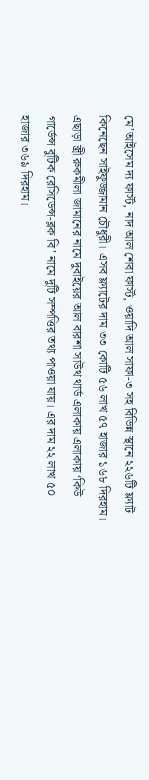মে’আইসেম দ্য ফার্স্ট, নাদ আল শেবা ফার্স্ট, ওয়াদি আল সাফা-৩ সহ বিভিন্ন স্থানে ২২৬টি ফ্ল্যাট কিনেছেন সাইফুজ্জামান চৌধুরী। এসব ফ্ল্যাটের দাম ৩৩ কোটি ৫৬ লাখ ৫৭ হাজার ১৬৮ দিরহাম। এছাড়া স্ত্রী রুকমীলা জামানের নামে দুবাইয়ের আল বারশা সাউথ থার্ড এলাকায় এলাকায় ‘কিউ গার্ডেন্স বুটিক রেসিডেন্স-ব্লক বি’ নামে দুটি সম্পত্তির তথ্য পাওয়া যায়। এর দাম ২২ লাখ ৫০ হাজার ৩৬৯ দিরহাম।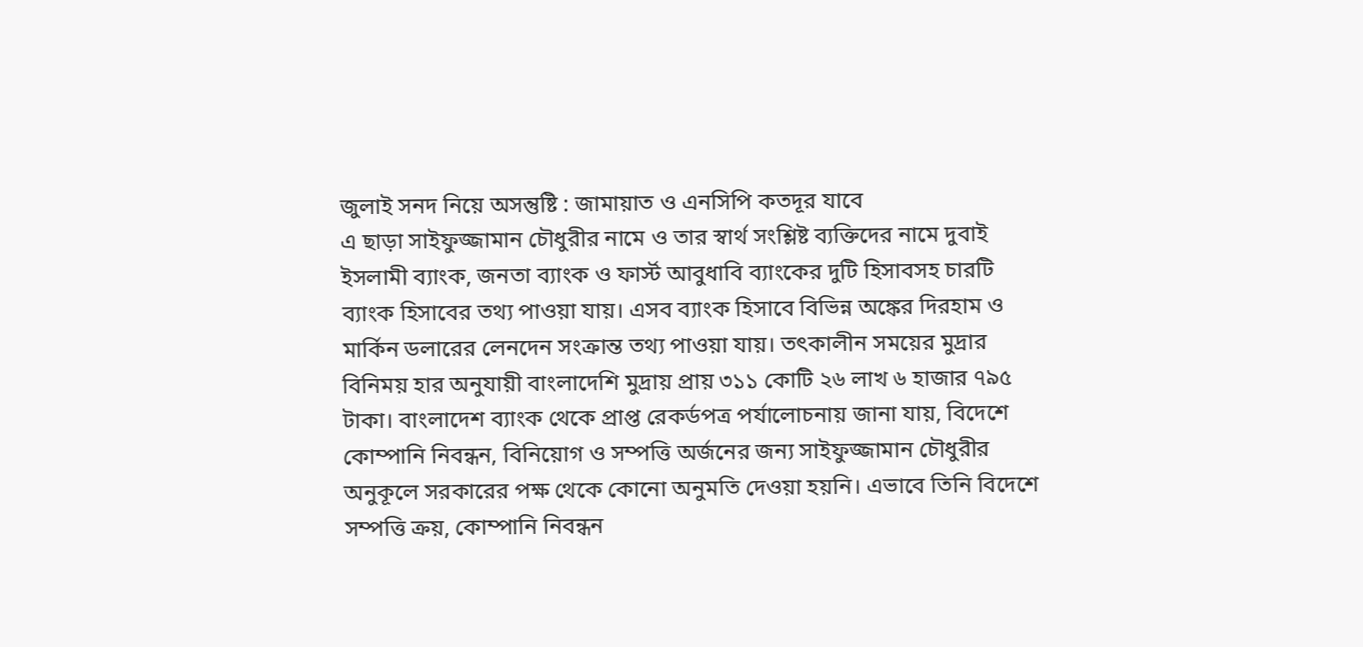জুলাই সনদ নিয়ে অসন্তুষ্টি : জামায়াত ও এনসিপি কতদূর যাবে
এ ছাড়া সাইফুজ্জামান চৌধুরীর নামে ও তার স্বার্থ সংশ্লিষ্ট ব্যক্তিদের নামে দুবাই ইসলামী ব্যাংক, জনতা ব্যাংক ও ফার্স্ট আবুধাবি ব্যাংকের দুটি হিসাবসহ চারটি ব্যাংক হিসাবের তথ্য পাওয়া যায়। এসব ব্যাংক হিসাবে বিভিন্ন অঙ্কের দিরহাম ও মার্কিন ডলারের লেনদেন সংক্রান্ত তথ্য পাওয়া যায়। তৎকালীন সময়ের মুদ্রার বিনিময় হার অনুযায়ী বাংলাদেশি মুদ্রায় প্রায় ৩১১ কোটি ২৬ লাখ ৬ হাজার ৭৯৫ টাকা। বাংলাদেশ ব্যাংক থেকে প্রাপ্ত রেকর্ডপত্র পর্যালোচনায় জানা যায়, বিদেশে কোম্পানি নিবন্ধন, বিনিয়োগ ও সম্পত্তি অর্জনের জন্য সাইফুজ্জামান চৌধুরীর অনুকূলে সরকারের পক্ষ থেকে কোনো অনুমতি দেওয়া হয়নি। এভাবে তিনি বিদেশে সম্পত্তি ক্রয়, কোম্পানি নিবন্ধন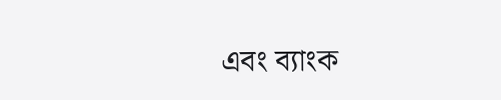এবং ব্যাংক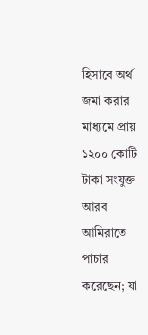হিসাবে অর্থ জমা করার মাধ্যমে প্রায় ১২০০ কোটি টাকা সংযুক্ত আরব আমিরাতে পাচার করেছেন; যা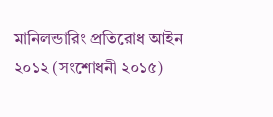মানিলন্ডারিং প্রতিরোধ আইন ২০১২ (সংশোধনী ২০১৫)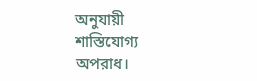অনুযায়ী শাস্তিযোগ্য অপরাধ।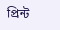প্রিন্ট